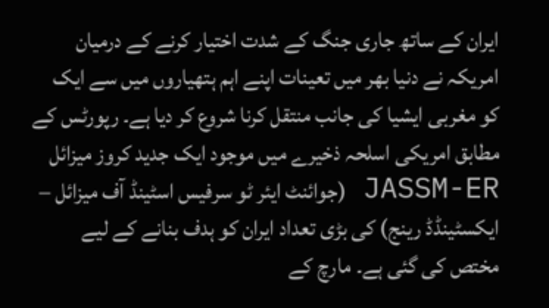ایران کے ساتھ جاری جنگ کے شدت اختیار کرنے کے درمیان امریکہ نے دنیا بھر میں تعینات اپنے اہم ہتھیاروں میں سے ایک کو مغربی ایشیا کی جانب منتقل کرنا شروع کر دیا ہے۔ رپورٹس کے مطابق امریکی اسلحہ ذخیرے میں موجود ایک جدید کروز میزائل JASSM-ER (جوائنٹ ایئر ٹو سرفیس اسٹینڈ آف میزائل – ایکسٹینڈڈ رینج) کی بڑی تعداد ایران کو ہدف بنانے کے لیے مختص کی گئی ہے۔ مارچ کے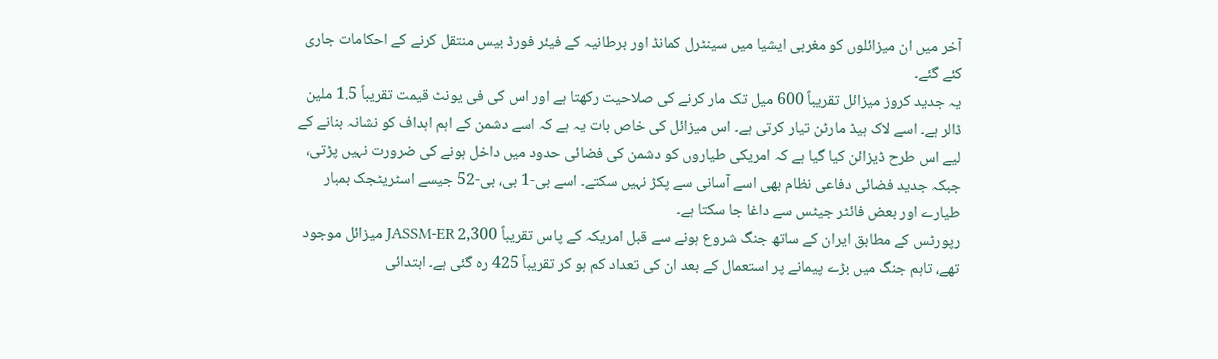آخر میں ان میزائلوں کو مغربی ایشیا میں سینٹرل کمانڈ اور برطانیہ کے فیئر فورڈ بیس منتقل کرنے کے احکامات جاری کئے گئے۔
یہ جدید کروز میزائل تقریباً 600 میل تک مار کرنے کی صلاحیت رکھتا ہے اور اس کی فی یونٹ قیمت تقریباً 1.5 ملین ڈالر ہے۔ اسے لاک ہیڈ مارٹن تیار کرتی ہے۔ اس میزائل کی خاص بات یہ ہے کہ اسے دشمن کے اہم اہداف کو نشانہ بنانے کے لیے اس طرح ڈیزائن کیا گیا ہے کہ امریکی طیاروں کو دشمن کی فضائی حدود میں داخل ہونے کی ضرورت نہیں پڑتی، جبکہ جدید فضائی دفاعی نظام بھی اسے آسانی سے پکڑ نہیں سکتے۔ اسے بی-1 بی، بی-52 جیسے اسٹریٹجک بمبار طیارے اور بعض فائٹر جیٹس سے داغا جا سکتا ہے۔
رپورٹس کے مطابق ایران کے ساتھ جنگ شروع ہونے سے قبل امریکہ کے پاس تقریباً 2,300 JASSM-ER میزائل موجود تھے، تاہم جنگ میں بڑے پیمانے پر استعمال کے بعد ان کی تعداد کم ہو کر تقریباً 425 رہ گئی ہے۔ ابتدائی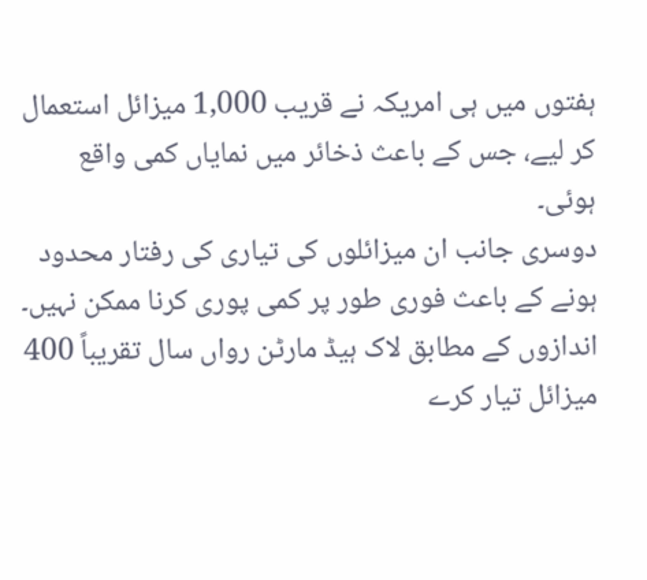ہفتوں میں ہی امریکہ نے قریب 1,000 میزائل استعمال کر لیے، جس کے باعث ذخائر میں نمایاں کمی واقع ہوئی۔
دوسری جانب ان میزائلوں کی تیاری کی رفتار محدود ہونے کے باعث فوری طور پر کمی پوری کرنا ممکن نہیں۔ اندازوں کے مطابق لاک ہیڈ مارٹن رواں سال تقریباً 400 میزائل تیار کرے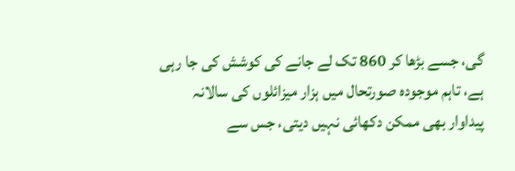گی، جسے بڑھا کر 860 تک لے جانے کی کوشش کی جا رہی ہے، تاہم موجودہ صورتحال میں ہزار میزائلوں کی سالانہ پیداوار بھی ممکن دکھائی نہیں دیتی، جس سے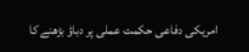امریکی دفاعی حکمت عملی پر دباؤ بڑھنے کا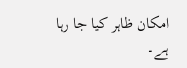امکان ظاہر کیا جا رہا ہے۔